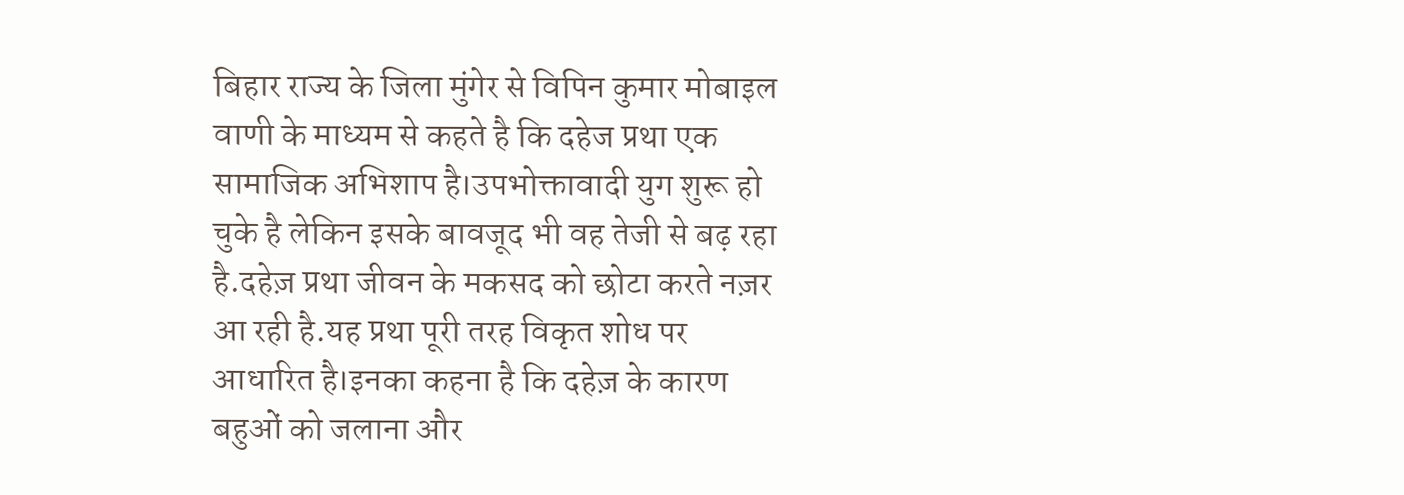बिहार राज्य के जिला मुंगेर से विपिन कुमार मोबाइल वाणी के माध्यम से कहते है कि दहेज प्रथा एक सामाजिक अभिशाप है।उपभोक्तावादी युग शुरू हो चुके है लेकिन इसके बावजूद भी वह तेजी से बढ़ रहा है.दहेज़ प्रथा जीवन के मकसद को छोटा करते नज़र आ रही है.यह प्रथा पूरी तरह विकृत शोध पर आधारित है।इनका कहना है कि दहेज़ के कारण बहुओं को जलाना और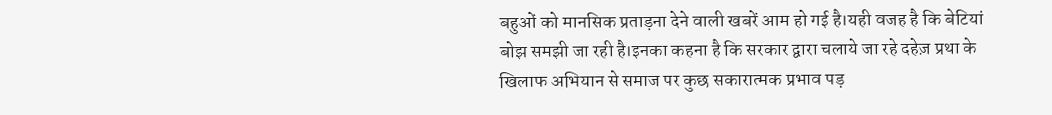बहुओं को मानसिक प्रताड़ना देने वाली खबरें आम हो गई है।यही वजह है कि बेटियां बोझ समझी जा रही है।इनका कहना है कि सरकार द्वारा चलाये जा रहे दहेज़ प्रथा के खिलाफ अभियान से समाज पर कुछ सकारात्मक प्रभाव पड़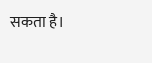सकता है।